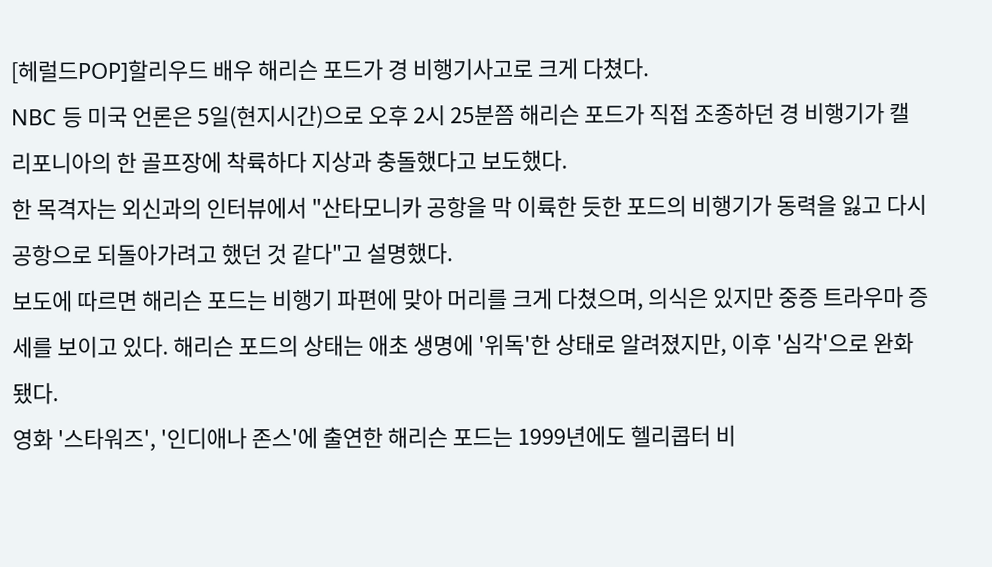[헤럴드POP]할리우드 배우 해리슨 포드가 경 비행기사고로 크게 다쳤다.
NBC 등 미국 언론은 5일(현지시간)으로 오후 2시 25분쯤 해리슨 포드가 직접 조종하던 경 비행기가 캘리포니아의 한 골프장에 착륙하다 지상과 충돌했다고 보도했다.
한 목격자는 외신과의 인터뷰에서 "산타모니카 공항을 막 이륙한 듯한 포드의 비행기가 동력을 잃고 다시 공항으로 되돌아가려고 했던 것 같다"고 설명했다.
보도에 따르면 해리슨 포드는 비행기 파편에 맞아 머리를 크게 다쳤으며, 의식은 있지만 중증 트라우마 증세를 보이고 있다. 해리슨 포드의 상태는 애초 생명에 '위독'한 상태로 알려졌지만, 이후 '심각'으로 완화됐다.
영화 '스타워즈', '인디애나 존스'에 출연한 해리슨 포드는 1999년에도 헬리콥터 비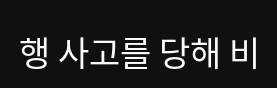행 사고를 당해 비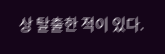상 탈출한 적이 있다.